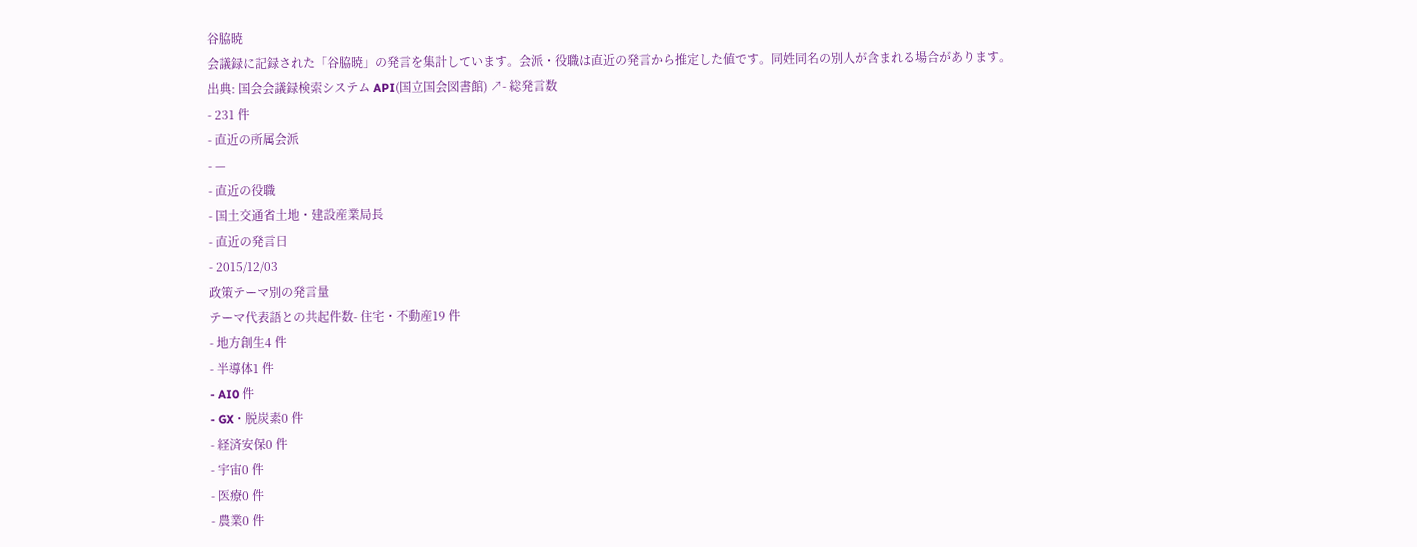谷脇暁
会議録に記録された「谷脇暁」の発言を集計しています。会派・役職は直近の発言から推定した値です。同姓同名の別人が含まれる場合があります。
出典: 国会会議録検索システム API(国立国会図書館) ↗- 総発言数
- 231 件
- 直近の所属会派
- —
- 直近の役職
- 国土交通省土地・建設産業局長
- 直近の発言日
- 2015/12/03
政策テーマ別の発言量
テーマ代表語との共起件数- 住宅・不動産19 件
- 地方創生4 件
- 半導体1 件
- AI0 件
- GX・脱炭素0 件
- 経済安保0 件
- 宇宙0 件
- 医療0 件
- 農業0 件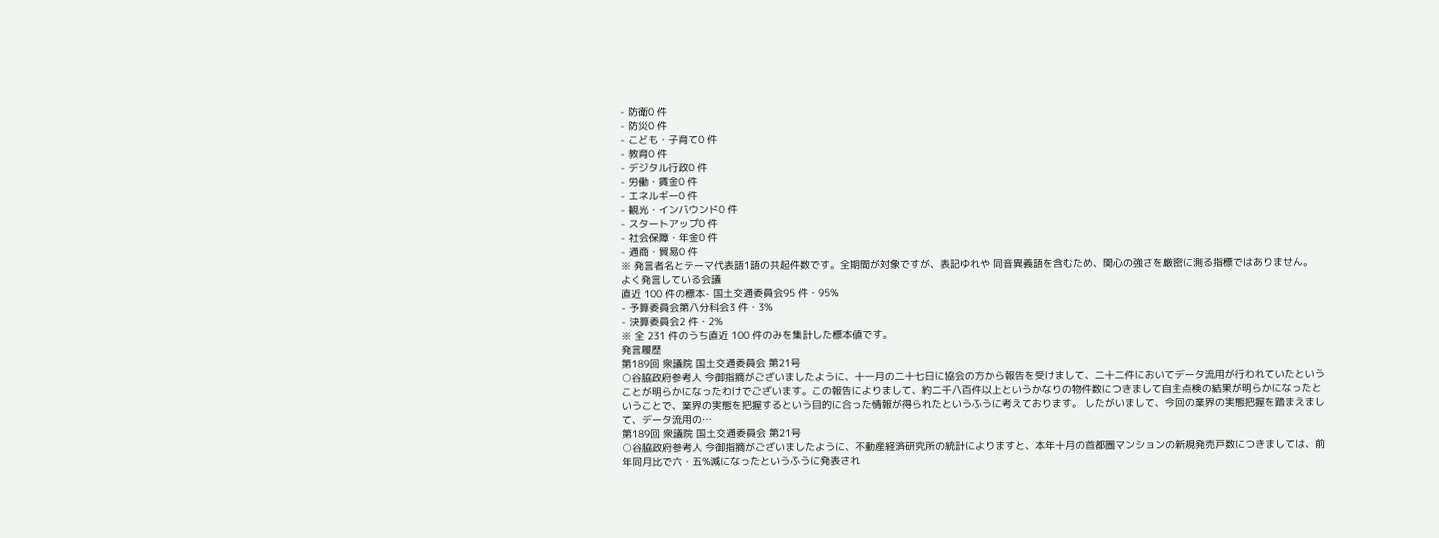- 防衛0 件
- 防災0 件
- こども・子育て0 件
- 教育0 件
- デジタル行政0 件
- 労働・賃金0 件
- エネルギー0 件
- 観光・インバウンド0 件
- スタートアップ0 件
- 社会保障・年金0 件
- 通商・貿易0 件
※ 発言者名とテーマ代表語1語の共起件数です。全期間が対象ですが、表記ゆれや 同音異義語を含むため、関心の強さを厳密に測る指標ではありません。
よく発言している会議
直近 100 件の標本- 国土交通委員会95 件・95%
- 予算委員会第八分科会3 件・3%
- 決算委員会2 件・2%
※ 全 231 件のうち直近 100 件のみを集計した標本値です。
発言履歴
第189回 衆議院 国土交通委員会 第21号
○谷脇政府参考人 今御指摘がございましたように、十一月の二十七日に協会の方から報告を受けまして、二十二件においてデータ流用が行われていたということが明らかになったわけでございます。この報告によりまして、約二千八百件以上というかなりの物件数につきまして自主点検の結果が明らかになったということで、業界の実態を把握するという目的に合った情報が得られたというふうに考えております。 したがいまして、今回の業界の実態把握を踏まえまして、データ流用の…
第189回 衆議院 国土交通委員会 第21号
○谷脇政府参考人 今御指摘がございましたように、不動産経済研究所の統計によりますと、本年十月の首都圏マンションの新規発売戸数につきましては、前年同月比で六・五%減になったというふうに発表され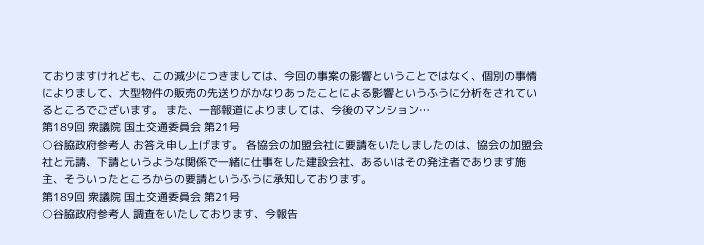ておりますけれども、この減少につきましては、今回の事案の影響ということではなく、個別の事情によりまして、大型物件の販売の先送りがかなりあったことによる影響というふうに分析をされているところでございます。 また、一部報道によりましては、今後のマンション…
第189回 衆議院 国土交通委員会 第21号
○谷脇政府参考人 お答え申し上げます。 各協会の加盟会社に要請をいたしましたのは、協会の加盟会社と元請、下請というような関係で一緒に仕事をした建設会社、あるいはその発注者であります施主、そういったところからの要請というふうに承知しております。
第189回 衆議院 国土交通委員会 第21号
○谷脇政府参考人 調査をいたしております、今報告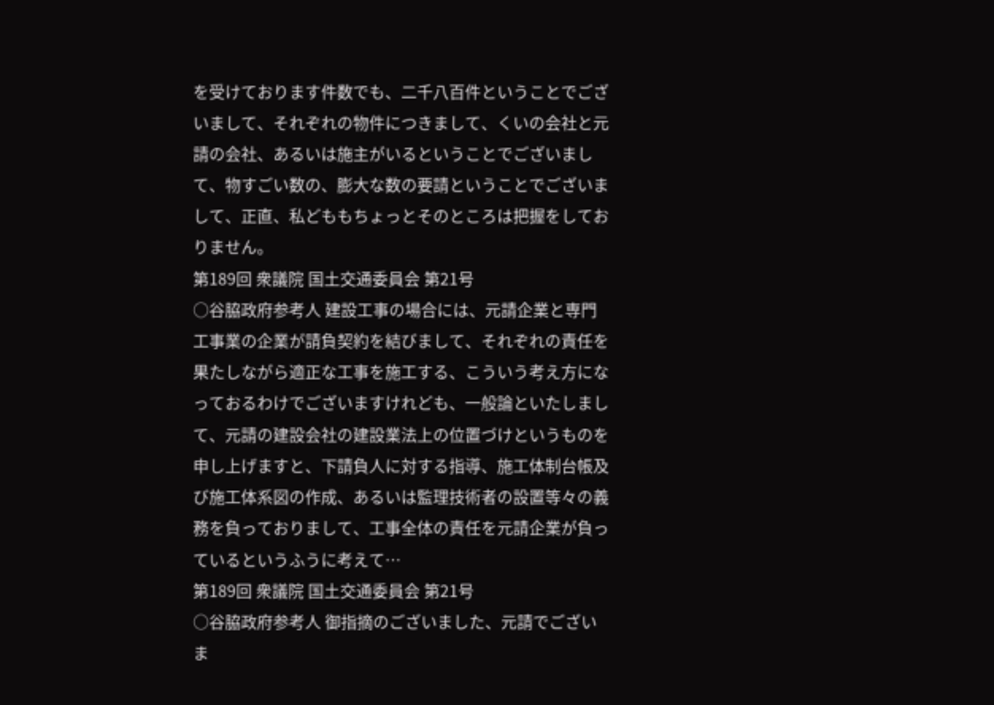を受けております件数でも、二千八百件ということでございまして、それぞれの物件につきまして、くいの会社と元請の会社、あるいは施主がいるということでございまして、物すごい数の、膨大な数の要請ということでございまして、正直、私どももちょっとそのところは把握をしておりません。
第189回 衆議院 国土交通委員会 第21号
○谷脇政府参考人 建設工事の場合には、元請企業と専門工事業の企業が請負契約を結びまして、それぞれの責任を果たしながら適正な工事を施工する、こういう考え方になっておるわけでございますけれども、一般論といたしまして、元請の建設会社の建設業法上の位置づけというものを申し上げますと、下請負人に対する指導、施工体制台帳及び施工体系図の作成、あるいは監理技術者の設置等々の義務を負っておりまして、工事全体の責任を元請企業が負っているというふうに考えて…
第189回 衆議院 国土交通委員会 第21号
○谷脇政府参考人 御指摘のございました、元請でございま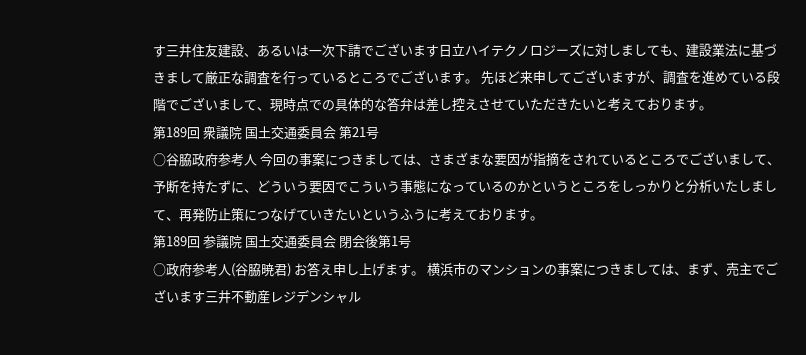す三井住友建設、あるいは一次下請でございます日立ハイテクノロジーズに対しましても、建設業法に基づきまして厳正な調査を行っているところでございます。 先ほど来申してございますが、調査を進めている段階でございまして、現時点での具体的な答弁は差し控えさせていただきたいと考えております。
第189回 衆議院 国土交通委員会 第21号
○谷脇政府参考人 今回の事案につきましては、さまざまな要因が指摘をされているところでございまして、予断を持たずに、どういう要因でこういう事態になっているのかというところをしっかりと分析いたしまして、再発防止策につなげていきたいというふうに考えております。
第189回 参議院 国土交通委員会 閉会後第1号
○政府参考人(谷脇暁君) お答え申し上げます。 横浜市のマンションの事案につきましては、まず、売主でございます三井不動産レジデンシャル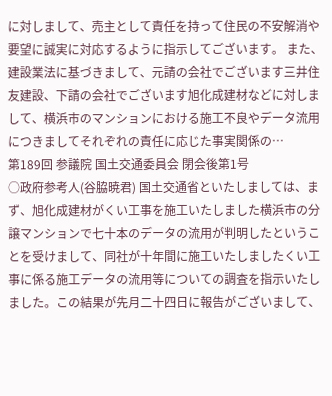に対しまして、売主として責任を持って住民の不安解消や要望に誠実に対応するように指示してございます。 また、建設業法に基づきまして、元請の会社でございます三井住友建設、下請の会社でございます旭化成建材などに対しまして、横浜市のマンションにおける施工不良やデータ流用につきましてそれぞれの責任に応じた事実関係の…
第189回 参議院 国土交通委員会 閉会後第1号
○政府参考人(谷脇暁君) 国土交通省といたしましては、まず、旭化成建材がくい工事を施工いたしました横浜市の分譲マンションで七十本のデータの流用が判明したということを受けまして、同社が十年間に施工いたしましたくい工事に係る施工データの流用等についての調査を指示いたしました。この結果が先月二十四日に報告がございまして、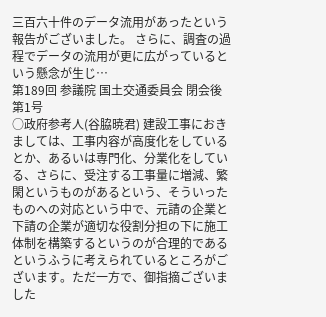三百六十件のデータ流用があったという報告がございました。 さらに、調査の過程でデータの流用が更に広がっているという懸念が生じ…
第189回 参議院 国土交通委員会 閉会後第1号
○政府参考人(谷脇暁君) 建設工事におきましては、工事内容が高度化をしているとか、あるいは専門化、分業化をしている、さらに、受注する工事量に増減、繁閑というものがあるという、そういったものへの対応という中で、元請の企業と下請の企業が適切な役割分担の下に施工体制を構築するというのが合理的であるというふうに考えられているところがございます。ただ一方で、御指摘ございました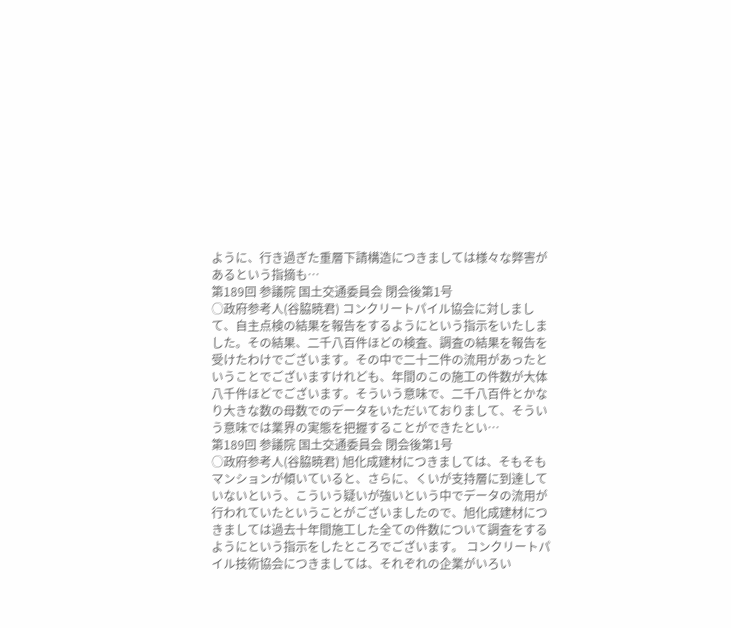ように、行き過ぎた重層下請構造につきましては様々な弊害があるという指摘も…
第189回 参議院 国土交通委員会 閉会後第1号
○政府参考人(谷脇暁君) コンクリートパイル協会に対しまして、自主点検の結果を報告をするようにという指示をいたしました。その結果、二千八百件ほどの検査、調査の結果を報告を受けたわけでございます。その中で二十二件の流用があったということでございますけれども、年間のこの施工の件数が大体八千件ほどでございます。そういう意味で、二千八百件とかなり大きな数の母数でのデータをいただいておりまして、そういう意味では業界の実態を把握することができたとい…
第189回 参議院 国土交通委員会 閉会後第1号
○政府参考人(谷脇暁君) 旭化成建材につきましては、そもそもマンションが傾いていると、さらに、くいが支持層に到達していないという、こういう疑いが強いという中でデータの流用が行われていたということがございましたので、旭化成建材につきましては過去十年間施工した全ての件数について調査をするようにという指示をしたところでございます。 コンクリートパイル技術協会につきましては、それぞれの企業がいろい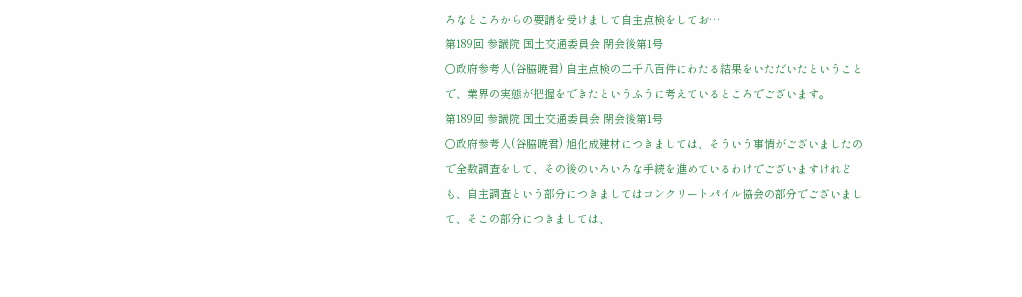ろなところからの要請を受けまして自主点検をしてお…
第189回 参議院 国土交通委員会 閉会後第1号
○政府参考人(谷脇暁君) 自主点検の二千八百件にわたる結果をいただいたということで、業界の実態が把握をできたというふうに考えているところでございます。
第189回 参議院 国土交通委員会 閉会後第1号
○政府参考人(谷脇暁君) 旭化成建材につきましては、そういう事情がございましたので全数調査をして、その後のいろいろな手続を進めているわけでございますけれども、自主調査という部分につきましてはコンクリートパイル協会の部分でございまして、そこの部分につきましては、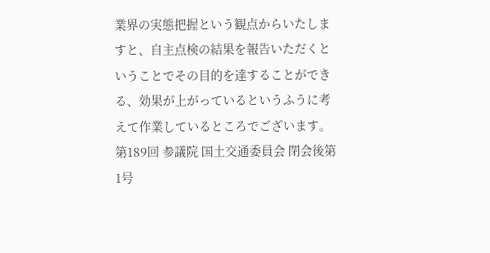業界の実態把握という観点からいたしますと、自主点検の結果を報告いただくということでその目的を達することができる、効果が上がっているというふうに考えて作業しているところでございます。
第189回 参議院 国土交通委員会 閉会後第1号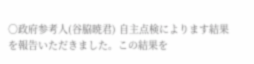○政府参考人(谷脇暁君) 自主点検によります結果を報告いただきました。この結果を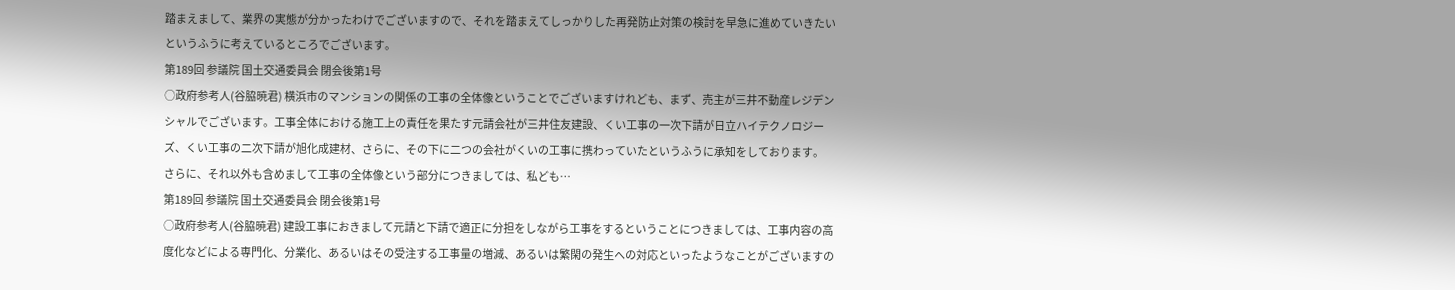踏まえまして、業界の実態が分かったわけでございますので、それを踏まえてしっかりした再発防止対策の検討を早急に進めていきたいというふうに考えているところでございます。
第189回 参議院 国土交通委員会 閉会後第1号
○政府参考人(谷脇暁君) 横浜市のマンションの関係の工事の全体像ということでございますけれども、まず、売主が三井不動産レジデンシャルでございます。工事全体における施工上の責任を果たす元請会社が三井住友建設、くい工事の一次下請が日立ハイテクノロジーズ、くい工事の二次下請が旭化成建材、さらに、その下に二つの会社がくいの工事に携わっていたというふうに承知をしております。 さらに、それ以外も含めまして工事の全体像という部分につきましては、私ども…
第189回 参議院 国土交通委員会 閉会後第1号
○政府参考人(谷脇暁君) 建設工事におきまして元請と下請で適正に分担をしながら工事をするということにつきましては、工事内容の高度化などによる専門化、分業化、あるいはその受注する工事量の増減、あるいは繁閑の発生への対応といったようなことがございますの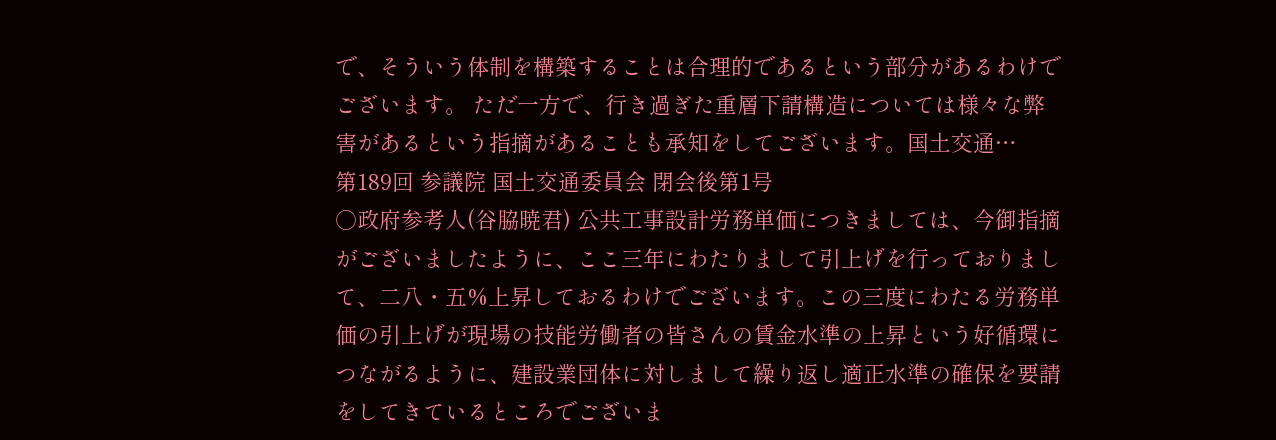で、そういう体制を構築することは合理的であるという部分があるわけでございます。 ただ一方で、行き過ぎた重層下請構造については様々な弊害があるという指摘があることも承知をしてございます。国土交通…
第189回 参議院 国土交通委員会 閉会後第1号
○政府参考人(谷脇暁君) 公共工事設計労務単価につきましては、今御指摘がございましたように、ここ三年にわたりまして引上げを行っておりまして、二八・五%上昇しておるわけでございます。この三度にわたる労務単価の引上げが現場の技能労働者の皆さんの賃金水準の上昇という好循環につながるように、建設業団体に対しまして繰り返し適正水準の確保を要請をしてきているところでございま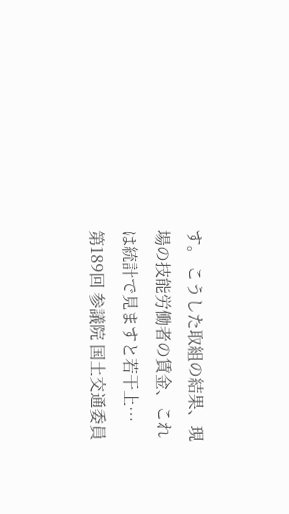す。 こうした取組の結果、現場の技能労働者の賃金、これは統計で見ますと若干上…
第189回 参議院 国土交通委員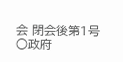会 閉会後第1号
○政府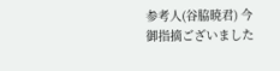参考人(谷脇暁君) 今御指摘ございました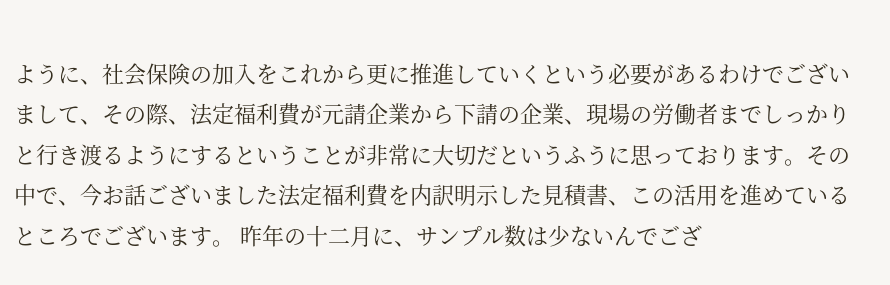ように、社会保険の加入をこれから更に推進していくという必要があるわけでございまして、その際、法定福利費が元請企業から下請の企業、現場の労働者までしっかりと行き渡るようにするということが非常に大切だというふうに思っております。その中で、今お話ございました法定福利費を内訳明示した見積書、この活用を進めているところでございます。 昨年の十二月に、サンプル数は少ないんでござ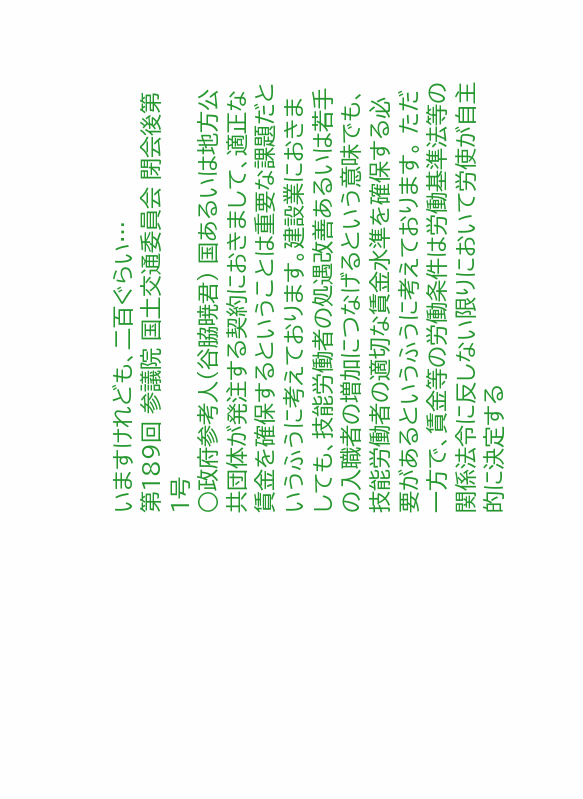いますけれども、二百ぐらい…
第189回 参議院 国土交通委員会 閉会後第1号
○政府参考人(谷脇暁君) 国あるいは地方公共団体が発注する契約におきまして、適正な賃金を確保するということは重要な課題だというふうに考えております。建設業におきましても、技能労働者の処遇改善あるいは若手の入職者の増加につなげるという意味でも、技能労働者の適切な賃金水準を確保する必要があるというふうに考えております。 ただ一方で、賃金等の労働条件は労働基準法等の関係法令に反しない限りにおいて労使が自主的に決定する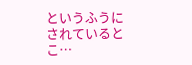というふうにされているとこ…